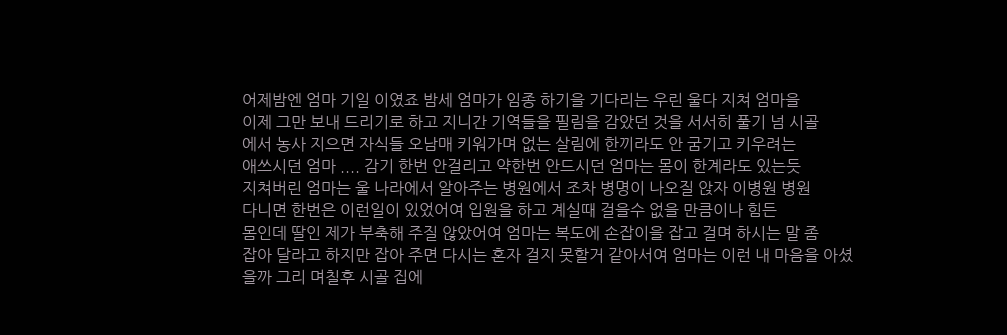어제밤엔 엄마 기일 이였죠 밤세 엄마가 임종 하기을 기다리는 우린 울다 지쳐 엄마을
이제 그만 보내 드리기로 하고 지니간 기역들을 필림을 감았던 것을 서서히 풀기 넘 시골
에서 농사 지으면 자식들 오남매 키워가며 없는 살림에 한끼라도 안 굼기고 키우려는
애쓰시던 엄마 .... 감기 한번 안걸리고 약한번 안드시던 엄마는 몸이 한계라도 있는듯
지쳐버린 엄마는 울 나라에서 알아주는 병원에서 조차 병명이 나오질 앉자 이병원 병원
다니면 한번은 이런일이 있었어여 입원을 하고 계실때 걸을수 없을 만큼이나 힘든
몸인데 딸인 제가 부축해 주질 않았어여 엄마는 복도에 손잡이을 잡고 걸며 하시는 말 좀
잡아 달라고 하지만 잡아 주면 다시는 혼자 걸지 못할거 같아서여 엄마는 이런 내 마음을 아셨을까 그리 며칠후 시골 집에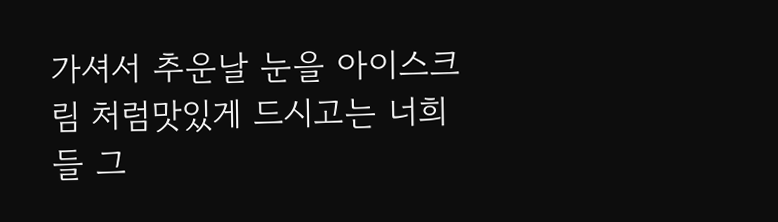가셔서 추운날 눈을 아이스크림 처럼맛있게 드시고는 너희들 그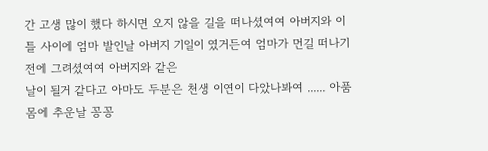간 고생 많이 했다 하시면 오지 않을 길을 떠나셨여여 아버지와 이틀 사이에 엄마 발인날 아버지 기일이 였거든여 엄마가 먼길 떠나기 전에 그려셨여여 아버지와 같은
날이 될거 같다고 아마도 두분은 천생 이연이 다았나봐여 ...... 아품 몸에 추운날 꽁꽁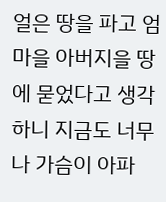얼은 땅을 파고 엄마을 아버지을 땅에 묻었다고 생각하니 지금도 너무나 가슴이 아파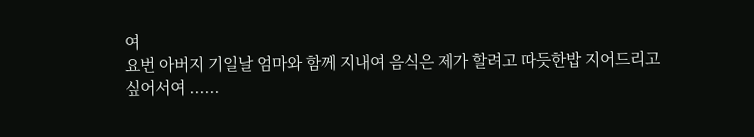여
요번 아버지 기일날 엄마와 함께 지내여 음식은 제가 할려고 따듯한밥 지어드리고
싶어서여 ......